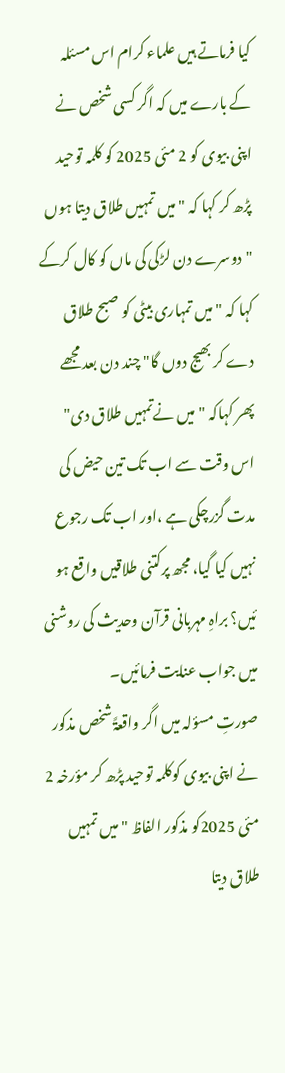کیا فرماتے ہیں علماء کرام اس مسئلہ کے بارے میں کہ اگر کسی شخص نے اپنی بیوی کو 2 مئی 2025 کو کلمہ توحید پڑھ کر کہا کہ "میں تمہیں طلاق دیتا ہوں "دوسرے دن لڑکی کی ماں کو کال کرکے کہا کہ " میں تمہاری بیٹی کو صبح طلاق دے کر بھیج دوں گا" چند دن بعد مجھے پھر کہاکہ "میں نےتمہیں طلاق دی" اس وقت سے اب تک تین حیض کی مدت گزرچکی ہے ،اور اب تک رجوع نہیں کیا گیا، مجھ پرکتنی طلاقیں واقع ہو ئیں؟ براہِ مہربانی قرآن وحدیث کی روشنی میں جواب عنایت فرمائیں۔
صورتِ مسؤلہ میں اگر واقعۃً شخص مذکور نے اپنی بیوی کوکلمہ توحید پڑھ کر مؤرخہ 2 مئی 2025کو مذکور الفاظ "میں تمہیں طلاق دیتا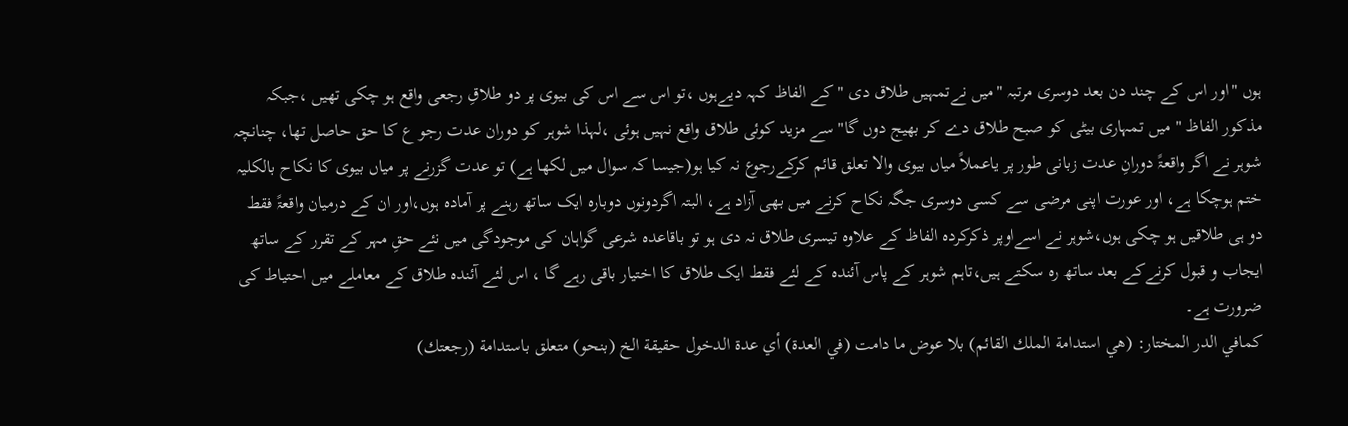ہوں "اور اس کے چند دن بعد دوسری مرتبہ "میں نےتمہیں طلاق دی " کے الفاظ کہہ دیےہوں ،تو اس سے اس کی بیوی پر دو طلاقِ رجعی واقع ہو چکی تھیں ،جبکہ مذکور الفاظ " میں تمہاری بیٹی کو صبح طلاق دے کر بھیج دوں گا" سے مزید کوئی طلاق واقع نہیں ہوئی ،لہذا شوہر کو دوران عدت رجو ع کا حق حاصل تھا، چنانچہ شوہر نے اگر واقعۃً دورانِ عدت زبانی طور پر یاعملاً میاں بیوی والا تعلق قائم کرکےرجوع نہ کیا ہو(جیسا کہ سوال میں لکھا ہے) تو عدت گزرنے پر میاں بیوی کا نکاح بالکلیہ ختم ہوچکا ہے، اور عورت اپنی مرضی سے کسی دوسری جگہ نکاح کرنے میں بھی آزاد ہے، البتہ اگردونوں دوبارہ ایک ساتھ رہنے پر آمادہ ہوں،اور ان کے درمیان واقعۃً فقط دو ہی طلاقیں ہو چکی ہوں،شوہر نے اسےاوپر ذکرکردہ الفاظ کے علاوہ تیسری طلاق نہ دی ہو تو باقاعدہ شرعی گواہان کی موجودگی میں نئے حقِ مہر کے تقرر کے ساتھ ایجاب و قبول کرنےکے بعد ساتھ رہ سکتے ہیں،تاہم شوہر کے پاس آئندہ کے لئے فقط ایک طلاق کا اختیار باقی رہے گا ، اس لئے آئندہ طلاق کے معاملے میں احتیاط کی ضرورت ہے۔
کمافي الدر المختار: (هي استدامة الملك القائم) بلا عوض ما دامت (في العدة) أي عدة الدخول حقيقة الخ (بنحو) متعلق باستدامة (رجعتك)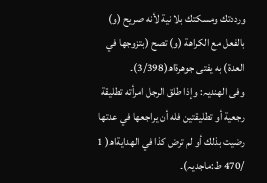ورددتك ومسكتك بلا نية لأنه صريح (و) بالفعل مع الكراهة (و) تصح (بتزوجها في العدة) به يفتى جوهرةاھ(3/398)۔
وفی الھندیہ: وإذا طلق الرجل امرأته تطليقة رجعية أو تطليقتين فله أن يراجعها في عدتها رضيت بذلك أو لم ترض كذا في الهدايةاھ( 1 /470 ط:ماجدیہ)۔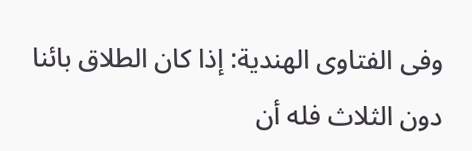وفی الفتاوى الهندية: إذا كان الطلاق بائنا دون الثلاث فله أن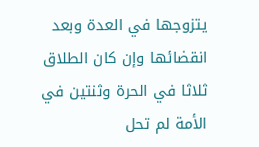يتزوجها في العدة وبعد انقضائها وإن كان الطلاق ثلاثا في الحرة وثنتين في الأمة لم تحل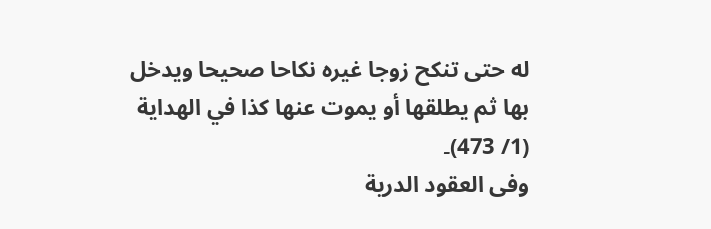له حتى تنكح زوجا غيره نكاحا صحيحا ويدخل بها ثم يطلقها أو يموت عنها كذا في الهداية (1/ 473)۔
وفی العقود الدرية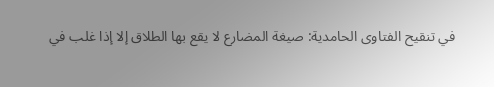في تنقيح الفتاوى الحامدية: صيغة المضارع لا يقع بها الطلاق إلا إذا غلب في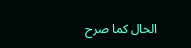الحال كما صرح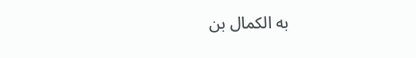به الكمال بن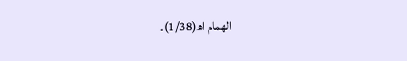الهمام اھ(1/38)۔